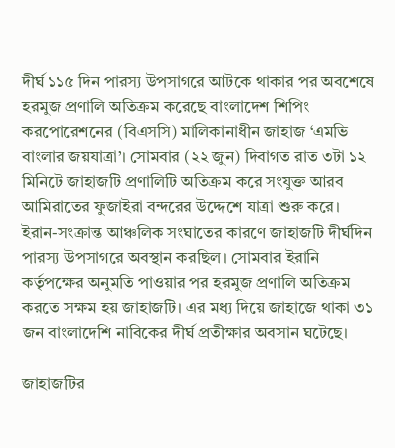দীর্ঘ ১১৫ দিন পারস্য উপসাগরে আটকে থাকার পর অবশেষে হরমুজ প্রণালি অতিক্রম করেছে বাংলাদেশ শিপিং করপোরেশনের (বিএসসি) মালিকানাধীন জাহাজ ‘এমভি বাংলার জয়যাত্রা’। সোমবার (২২ জুন) দিবাগত রাত ৩টা ১২ মিনিটে জাহাজটি প্রণালিটি অতিক্রম করে সংযুক্ত আরব আমিরাতের ফুজাইরা বন্দরের উদ্দেশে যাত্রা শুরু করে।
ইরান-সংক্রান্ত আঞ্চলিক সংঘাতের কারণে জাহাজটি দীর্ঘদিন পারস্য উপসাগরে অবস্থান করছিল। সোমবার ইরানি কর্তৃপক্ষের অনুমতি পাওয়ার পর হরমুজ প্রণালি অতিক্রম করতে সক্ষম হয় জাহাজটি। এর মধ্য দিয়ে জাহাজে থাকা ৩১ জন বাংলাদেশি নাবিকের দীর্ঘ প্রতীক্ষার অবসান ঘটেছে।

জাহাজটির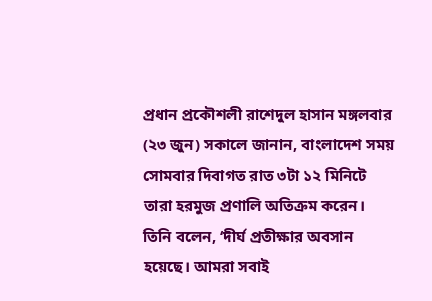প্রধান প্রকৌশলী রাশেদুল হাসান মঙ্গলবার (২৩ জুন) সকালে জানান, বাংলাদেশ সময় সোমবার দিবাগত রাত ৩টা ১২ মিনিটে তারা হরমুজ প্রণালি অতিক্রম করেন। তিনি বলেন, ‘দীর্ঘ প্রতীক্ষার অবসান হয়েছে। আমরা সবাই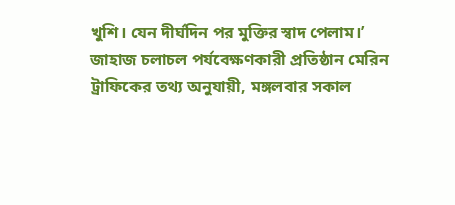খুশি। যেন দীর্ঘদিন পর মুক্তির স্বাদ পেলাম।’
জাহাজ চলাচল পর্যবেক্ষণকারী প্রতিষ্ঠান মেরিন ট্রাফিকের তথ্য অনুযায়ী, মঙ্গলবার সকাল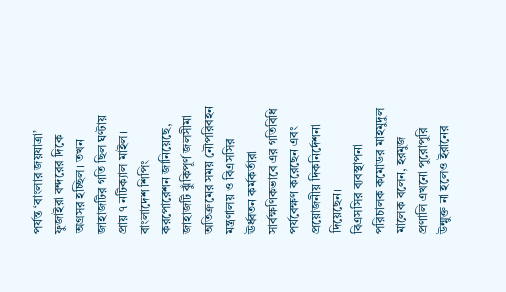পর্যন্ত ‘বাংলার জয়যাত্রা’ ফুজাইরা বন্দরের দিকে অগ্রসর হচ্ছিল। তখন জাহাজটির গতি ছিল ঘণ্টায় প্রায় ৭ নটিক্যাল মাইল।
বাংলাদেশ শিপিং করপোরেশন জানিয়েছে, জাহাজটি ঝুঁকিপূর্ণ জলসীমা অতিক্রমের সময় নৌপরিবহন মন্ত্রণালয় ও বিএসসির ঊর্ধ্বতন কর্মকর্তারা সার্বক্ষণিকভাবে এর গতিবিধি পর্যবেক্ষণ করেছেন এবং প্রয়োজনীয় দিকনির্দেশনা দিয়েছেন।
বিএসসির ব্যবস্থাপনা পরিচালক কমোডর মাহমুদুল মালেক বলেন, হরমুজ প্রণালি এখনো পুরোপুরি উন্মুক্ত না হলেও ইরানের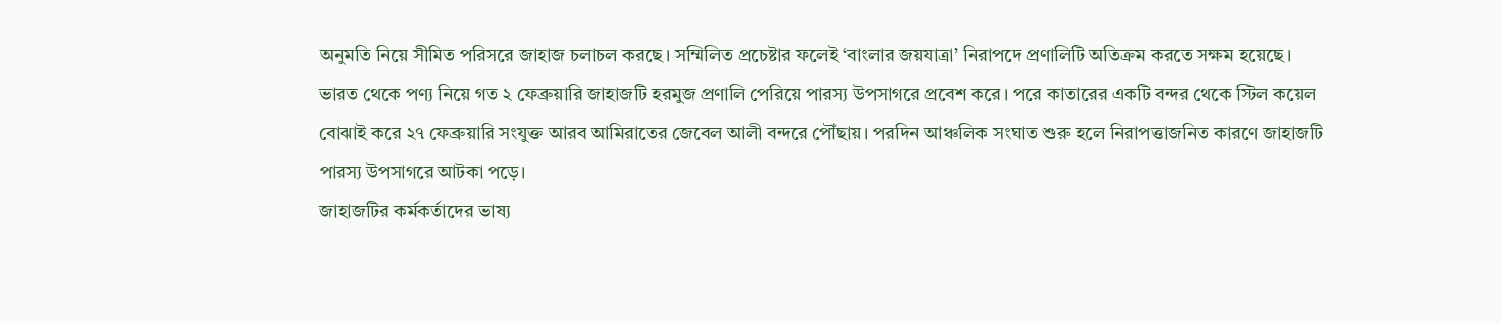অনুমতি নিয়ে সীমিত পরিসরে জাহাজ চলাচল করছে। সম্মিলিত প্রচেষ্টার ফলেই ‘বাংলার জয়যাত্রা’ নিরাপদে প্রণালিটি অতিক্রম করতে সক্ষম হয়েছে।
ভারত থেকে পণ্য নিয়ে গত ২ ফেব্রুয়ারি জাহাজটি হরমুজ প্রণালি পেরিয়ে পারস্য উপসাগরে প্রবেশ করে। পরে কাতারের একটি বন্দর থেকে স্টিল কয়েল বোঝাই করে ২৭ ফেব্রুয়ারি সংযুক্ত আরব আমিরাতের জেবেল আলী বন্দরে পৌঁছায়। পরদিন আঞ্চলিক সংঘাত শুরু হলে নিরাপত্তাজনিত কারণে জাহাজটি পারস্য উপসাগরে আটকা পড়ে।
জাহাজটির কর্মকর্তাদের ভাষ্য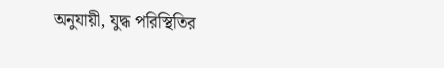অনুযায়ী, যুদ্ধ পরিস্থিতির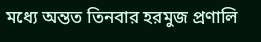মধ্যে অন্তত তিনবার হরমুজ প্রণালি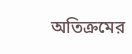অতিক্রমের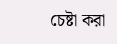চেষ্টা করা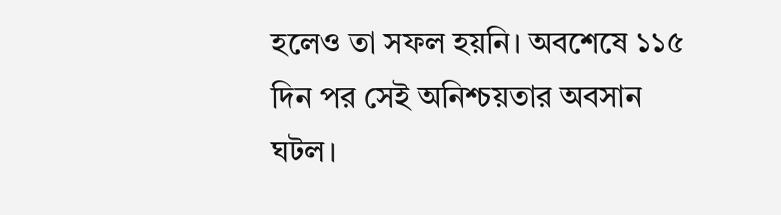হলেও তা সফল হয়নি। অবশেষে ১১৫ দিন পর সেই অনিশ্চয়তার অবসান ঘটল।